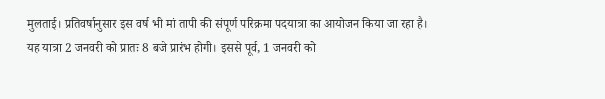मुलताई। प्रतिवर्षानुसार इस वर्ष भी मां तापी की संपूर्ण परिक्रमा पदयात्रा का आयोजन किया जा रहा है। यह यात्रा 2 जनवरी को प्रातः 8 बजे प्रारंभ होगी। इससे पूर्व, 1 जनवरी को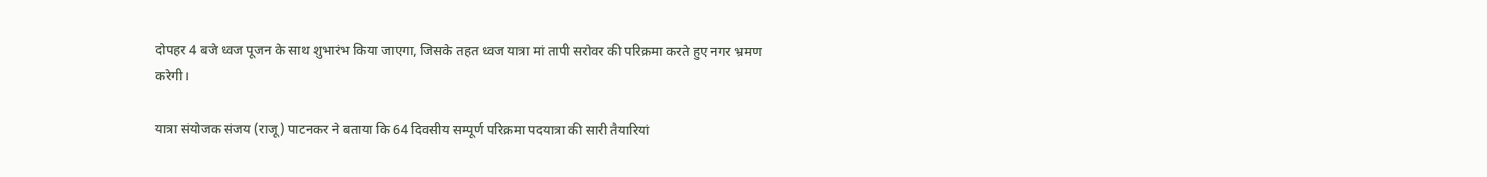दोपहर 4 बजे ध्वज पूजन के साथ शुभारंभ किया जाएगा, जिसके तहत ध्वज यात्रा मां तापी सरोवर की परिक्रमा करते हुए नगर भ्रमण करेगी।

यात्रा संयोजक संजय (राजू) पाटनकर ने बताया कि 64 दिवसीय सम्पूर्ण परिक्रमा पदयात्रा की सारी तैयारियां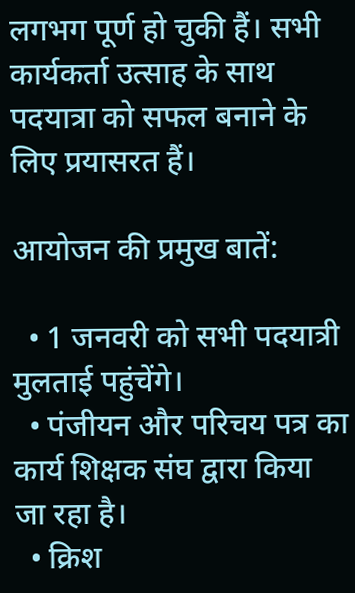लगभग पूर्ण हो चुकी हैं। सभी कार्यकर्ता उत्साह के साथ पदयात्रा को सफल बनाने के लिए प्रयासरत हैं।

आयोजन की प्रमुख बातें:

  • 1 जनवरी को सभी पदयात्री मुलताई पहुंचेंगे।
  • पंजीयन और परिचय पत्र का कार्य शिक्षक संघ द्वारा किया जा रहा है।
  • क्रिश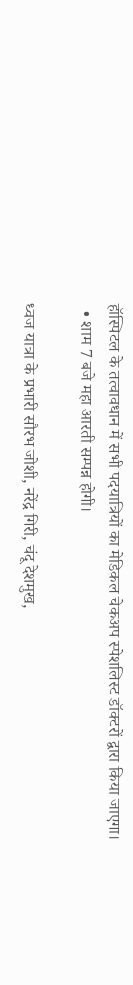हॉस्पिटल के तत्वावधान में सभी पदयात्रियों का मेडिकल चेकअप स्पेशलिस्ट डॉक्टरों द्वारा किया जाएगा।
  • शाम 7 बजे महा आरती सम्पन्न होगी।

ध्वज यात्रा के प्रभारी सौरभ जोशी, नरेंद्र गिरी, चंदू देशमुख,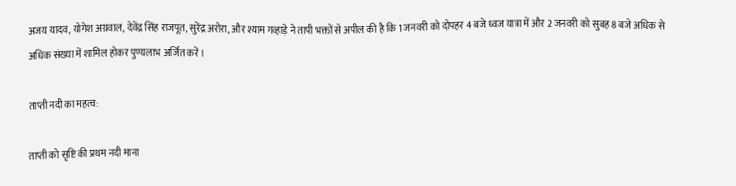अजय यादव, योगेश अग्रवाल, देवेंद्र सिंह राजपूत, सुरेंद्र अरोरा, और श्याम गव्हाड़े ने तापी भक्तों से अपील की है कि 1 जनवरी को दोपहर 4 बजे ध्वज यात्रा में और 2 जनवरी को सुबह 8 बजे अधिक से अधिक संख्या में शामिल होकर पुण्यलाभ अर्जित करें।

ताप्ती नदी का महत्व:

ताप्ती को सृष्टि की प्रथम नदी माना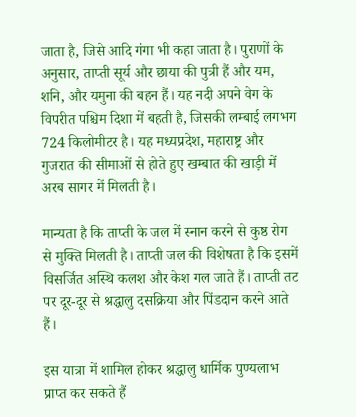जाता है, जिसे आदि गंगा भी कहा जाता है। पुराणों के अनुसार, ताप्ती सूर्य और छाया की पुत्री हैं और यम, शनि, और यमुना की बहन हैं। यह नदी अपने वेग के विपरीत पश्चिम दिशा में बहती है, जिसकी लम्बाई लगभग 724 किलोमीटर है। यह मध्यप्रदेश, महाराष्ट्र और गुजरात की सीमाओं से होते हुए खम्बात की खाड़ी में अरब सागर में मिलती है।

मान्यता है कि ताप्ती के जल में स्नान करने से कुष्ठ रोग से मुक्ति मिलती है। ताप्ती जल की विशेषता है कि इसमें विसर्जित अस्थि कलश और केश गल जाते हैं। ताप्ती तट पर दूर-दूर से श्रद्धालु दसक्रिया और पिंडदान करने आते हैं।

इस यात्रा में शामिल होकर श्रद्धालु धार्मिक पुण्यलाभ प्राप्त कर सकते हैं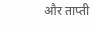और ताप्ती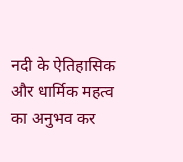नदी के ऐतिहासिक और धार्मिक महत्व का अनुभव कर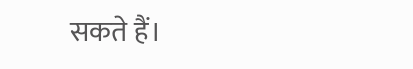सकते हैं।